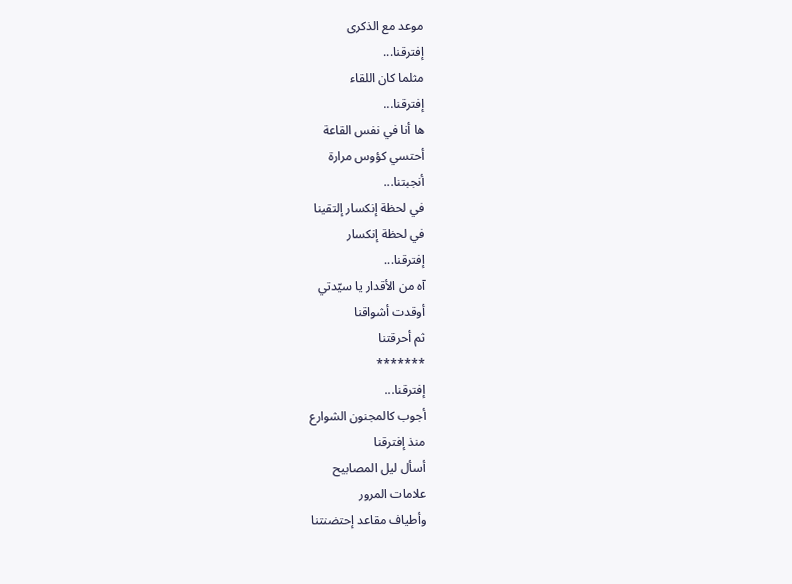موعد مع الذكرى
إفترقنا...
مثلما كان اللقاء
إفترقنا...
ها أنا في نفس القاعة
أحتسي كؤوس مرارة
أنجبتنا...
في لحظة إنكسار إلتقينا
في لحظة إنكسار
إفترقنا...
آه من الأقدار يا سيّدتي
أوقدت أشواقنا
ثم أحرقتنا
*******
إفترقنا...
أجوب كالمجنون الشوارع
منذ إفترقنا
أسأل ليل المصابيح
علامات المرور
وأطياف مقاعد إحتضنتنا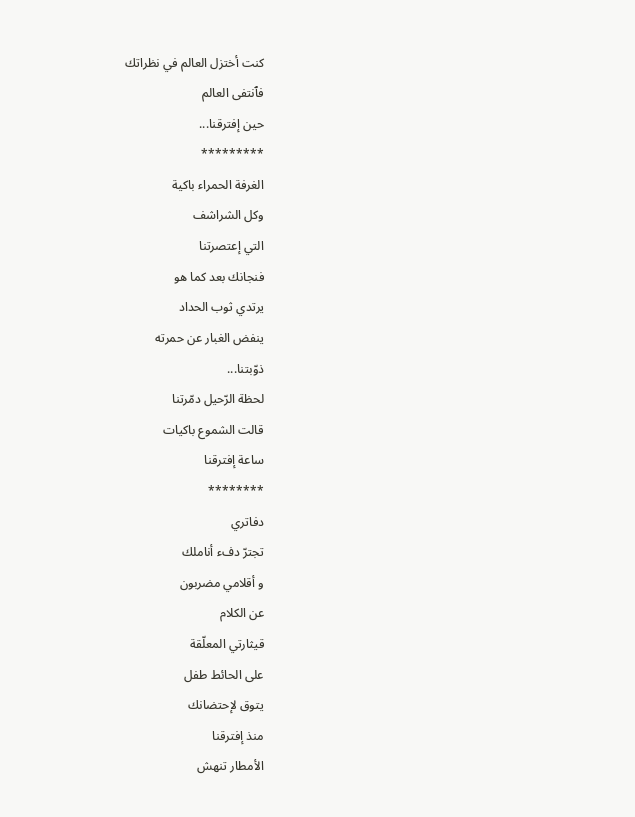كنت أختزل العالم في نظراتك
فٱنتفى العالم
حين إفترقنا...
*********
الغرفة الحمراء باكية
وكل الشراشف
التي إعتصرتنا
فنجانك بعد كما هو
يرتدي ثوب الحداد
ينفض الغبار عن حمرته
ذوّبتنا...
لحظة الرّحيل دمّرتنا
قالت الشموع باكيات
ساعة إفترقنا
********
دفاتري
تجترّ دفء أناملك
و أقلامي مضربون
عن الكلام
قيثارتي المعلّقة
على الحائط طفل
يتوق لإحتضانك
منذ إفترقنا
الأمطار تنهش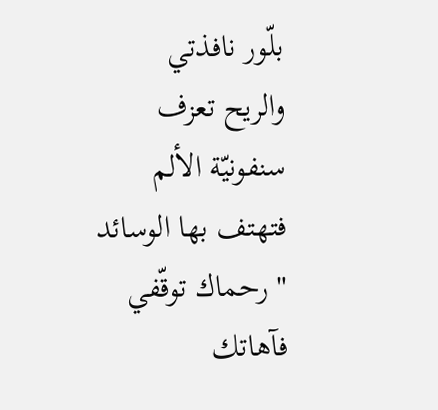بلّور نافذتي
والريح تعزف
سنفونيّة الألم
فتهتف بها الوسائد
" رحماك توقّفي
فآهاتك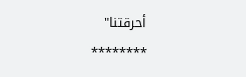أحرقتنا"
********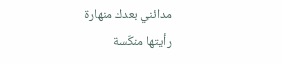مدائني بعدك منهارة
رأيتها منكّسة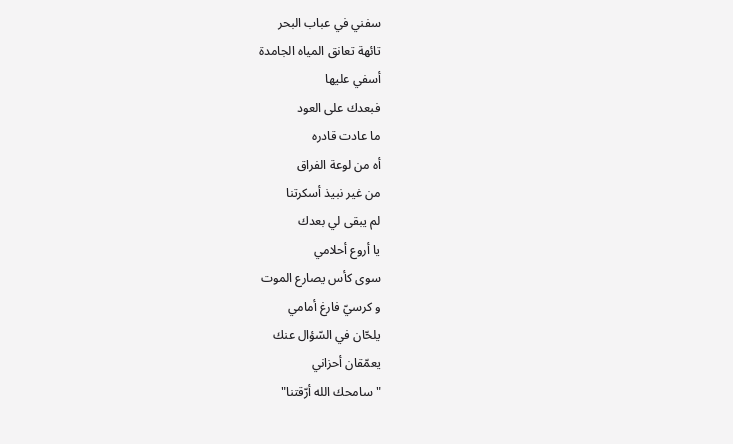سفني في عباب البحر
تائهة تعانق المياه الجامدة
أسفي عليها
فبعدك على العود
ما عادت قادره
أه من لوعة الفراق
من غير نبيذ أسكرتنا
لم يبقى لي بعدك
يا أروع أحلامي
سوى كأس يصارع الموت
و كرسيّ فارغ أمامي
يلحّان في السّؤال عنك
يعمّقان أحزاني
" سامحك الله أرّقتنا"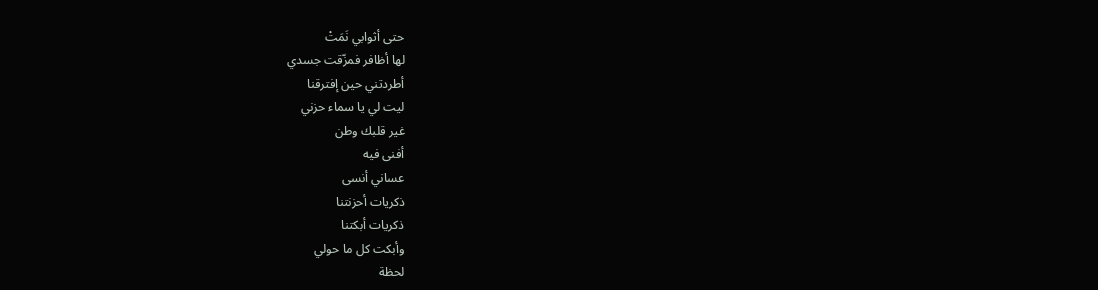حتى أثوابي نَمَتْ
لها أظافر فمزّقت جسدي
أطردتني حين إفترقنا
ليت لي يا سماء حزني
غير قلبك وطن
أفنى فيه
عساني أنسى
ذكريات أحزنتنا
ذكريات أبكتنا
وأبكت كل ما حولي
لحظة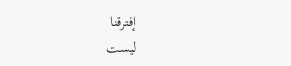إفترقنا
ليست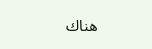هناك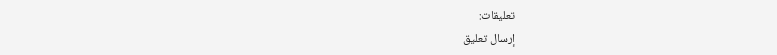تعليقات:
إرسال تعليق